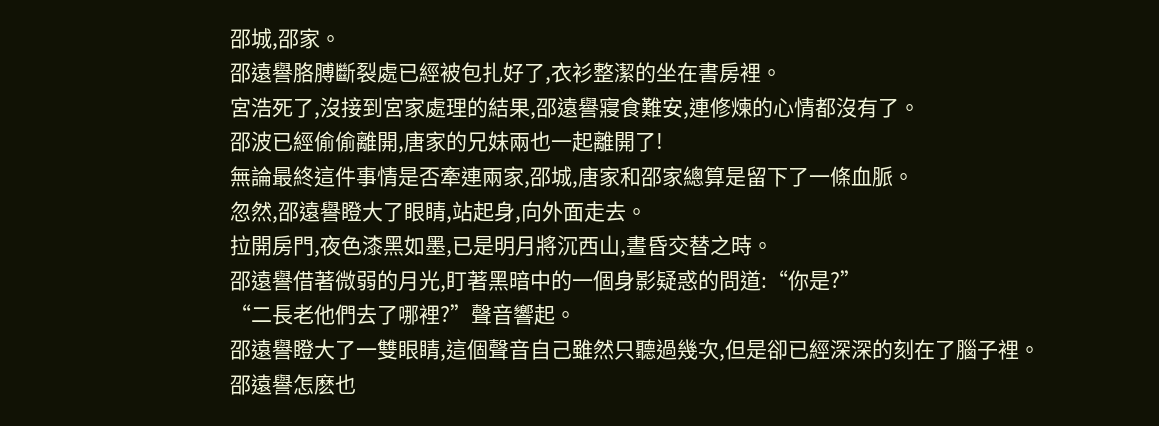邵城,邵家。
邵遠譽胳膊斷裂處已經被包扎好了,衣衫整潔的坐在書房裡。
宮浩死了,沒接到宮家處理的結果,邵遠譽寢食難安,連修煉的心情都沒有了。
邵波已經偷偷離開,唐家的兄妹兩也一起離開了!
無論最終這件事情是否牽連兩家,邵城,唐家和邵家總算是留下了一條血脈。
忽然,邵遠譽瞪大了眼睛,站起身,向外面走去。
拉開房門,夜色漆黑如墨,已是明月將沉西山,晝昏交替之時。
邵遠譽借著微弱的月光,盯著黑暗中的一個身影疑惑的問道:“你是?”
“二長老他們去了哪裡?”聲音響起。
邵遠譽瞪大了一雙眼睛,這個聲音自己雖然只聽過幾次,但是卻已經深深的刻在了腦子裡。
邵遠譽怎麽也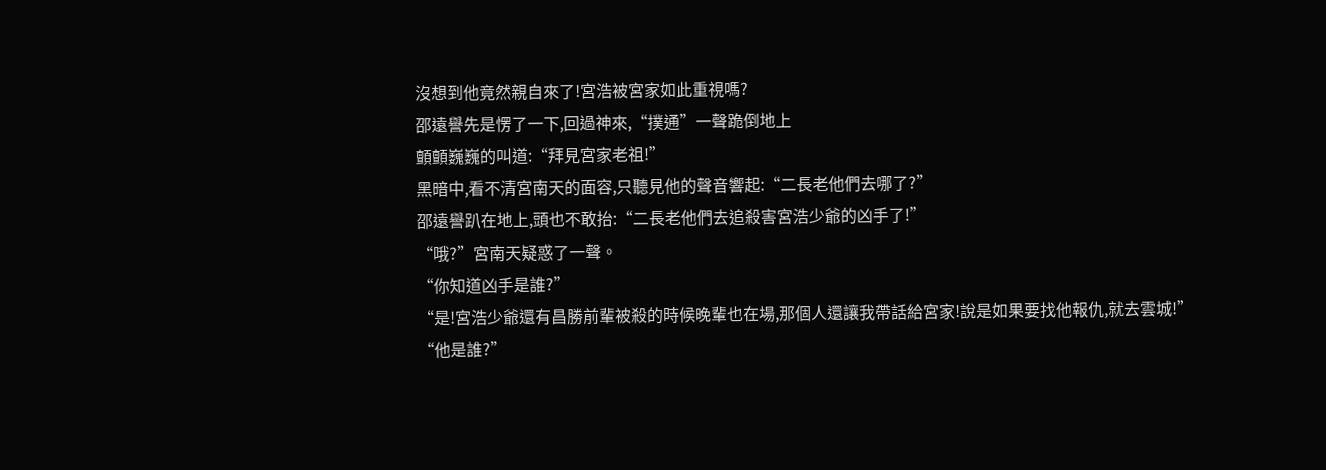沒想到他竟然親自來了!宮浩被宮家如此重視嗎?
邵遠譽先是愣了一下,回過神來,“撲通”一聲跪倒地上
顫顫巍巍的叫道:“拜見宮家老祖!”
黑暗中,看不清宮南天的面容,只聽見他的聲音響起:“二長老他們去哪了?”
邵遠譽趴在地上,頭也不敢抬:“二長老他們去追殺害宮浩少爺的凶手了!”
“哦?”宮南天疑惑了一聲。
“你知道凶手是誰?”
“是!宮浩少爺還有昌勝前輩被殺的時候晚輩也在場,那個人還讓我帶話給宮家!說是如果要找他報仇,就去雲城!”
“他是誰?”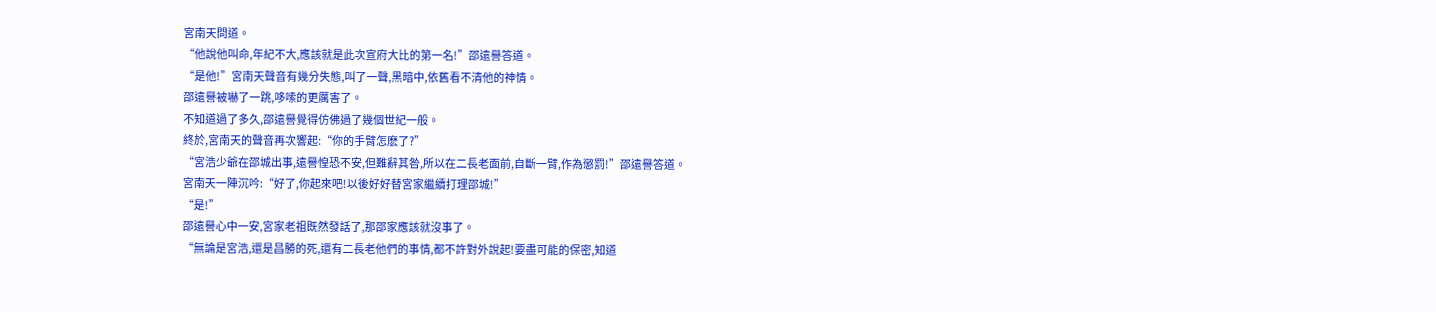宮南天問道。
“他說他叫命,年紀不大,應該就是此次宣府大比的第一名!”邵遠譽答道。
“是他!”宮南天聲音有幾分失態,叫了一聲,黑暗中,依舊看不清他的神情。
邵遠譽被嚇了一跳,哆嗦的更厲害了。
不知道過了多久,邵遠譽覺得仿佛過了幾個世紀一般。
終於,宮南天的聲音再次響起:“你的手臂怎麽了?”
“宮浩少爺在邵城出事,遠譽惶恐不安,但難辭其咎,所以在二長老面前,自斷一臂,作為懲罰!”邵遠譽答道。
宮南天一陣沉吟:“好了,你起來吧!以後好好替宮家繼續打理邵城!”
“是!”
邵遠譽心中一安,宮家老祖既然發話了,那邵家應該就沒事了。
“無論是宮浩,還是昌勝的死,還有二長老他們的事情,都不許對外說起!要盡可能的保密,知道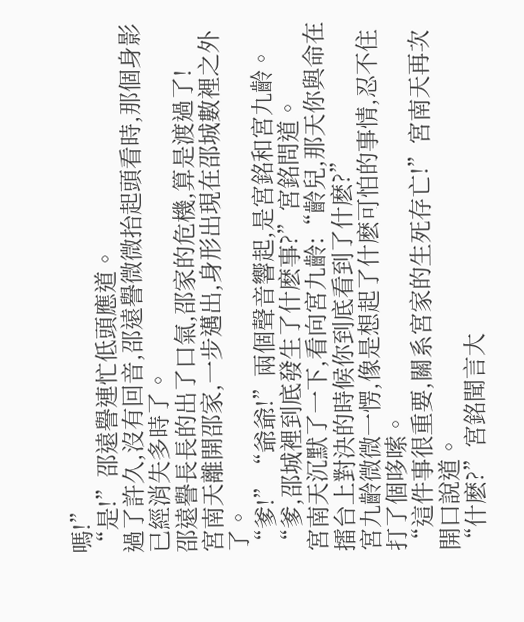嗎!”
“是!”邵遠譽連忙低頭應道。
過了許久,沒有回音,邵遠譽微微抬起頭看時,那個身影已經消失多時了。
邵遠譽長長的出了口氣,邵家的危機,算是渡過了!
宮南天離開邵家,一步邁出,身形出現在邵城數裡之外了。
“爹!”“爺爺!”兩個聲音響起,是宮銘和宮九齡。
“爹,邵城裡到底發生了什麽事?”宮銘問道。
宮南天沉默了一下,看向宮九齡:“齡兒,那天你與命在擂台上對決的時候你到底看到了什麽?”
宮九齡微微一愣,像是想起了什麽可怕的事情,忍不住打了個哆嗦。
“這件事很重要,關系宮家的生死存亡!”宮南天再次開口說道。
“什麽?”宮銘聞言大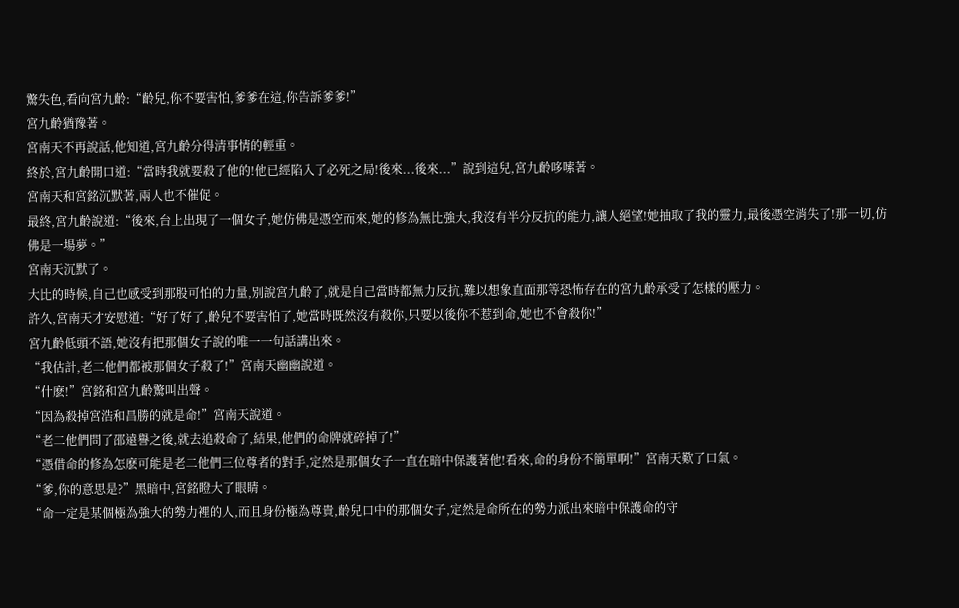驚失色,看向宮九齡:“齡兒,你不要害怕,爹爹在這,你告訴爹爹!”
宮九齡猶豫著。
宮南天不再說話,他知道,宮九齡分得清事情的輕重。
終於,宮九齡開口道:“當時我就要殺了他的!他已經陷入了必死之局!後來...後來...”說到這兒,宮九齡哆嗦著。
宮南天和宮銘沉默著,兩人也不催促。
最終,宮九齡說道:“後來,台上出現了一個女子,她仿佛是憑空而來,她的修為無比強大,我沒有半分反抗的能力,讓人絕望!她抽取了我的靈力,最後憑空消失了!那一切,仿佛是一場夢。”
宮南天沉默了。
大比的時候,自己也感受到那股可怕的力量,別說宮九齡了,就是自己當時都無力反抗,難以想象直面那等恐怖存在的宮九齡承受了怎樣的壓力。
許久,宮南天才安慰道:“好了好了,齡兒不要害怕了,她當時既然沒有殺你,只要以後你不惹到命,她也不會殺你!”
宮九齡低頭不語,她沒有把那個女子說的唯一一句話講出來。
“我估計,老二他們都被那個女子殺了!”宮南天幽幽說道。
“什麽!”宮銘和宮九齡驚叫出聲。
“因為殺掉宮浩和昌勝的就是命!”宮南天說道。
“老二他們問了邵遠譽之後,就去追殺命了,結果,他們的命牌就碎掉了!”
“憑借命的修為怎麽可能是老二他們三位尊者的對手,定然是那個女子一直在暗中保護著他!看來,命的身份不簡單啊!”宮南天歎了口氣。
“爹,你的意思是?”黑暗中,宮銘瞪大了眼睛。
“命一定是某個極為強大的勢力裡的人,而且身份極為尊貴,齡兒口中的那個女子,定然是命所在的勢力派出來暗中保護命的守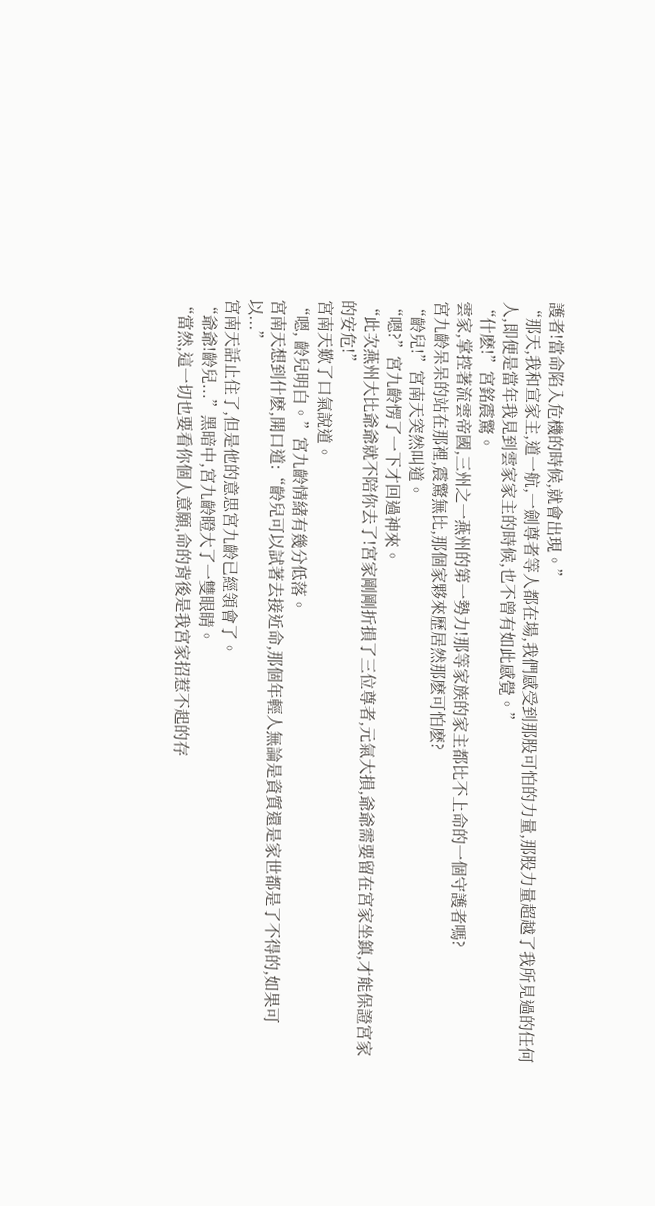護者!當命陷入危機的時候,就會出現。”
“那天,我和宣家主,道一航,一劍尊者等人都在場,我們感受到那股可怕的力量,那股力量超越了我所見過的任何人,即便是當年我見到雲家家主的時候,也不曾有如此感覺。”
“什麽!”宮銘震驚。
雲家,掌控著流雲帝國,三州之一燕州的第一勢力!那等家族的家主都比不上命的一個守護者嗎?
宮九齡呆呆的站在那裡,震驚無比,那個家夥來歷居然那麽可怕麽?
“齡兒!”宮南天突然叫道。
“嗯?”宮九齡愣了一下才回過神來。
“此次燕州大比爺爺就不陪你去了!宮家剛剛折損了三位尊者,元氣大損,爺爺需要留在宮家坐鎮,才能保證宮家的安危!”
宮南天歎了口氣說道。
“嗯, 齡兒明白。”宮九齡情緒有幾分低落。
宮南天想到什麽,開口道:“齡兒可以試著去接近命,那個年輕人無論是資質還是家世都是了不得的,如果可以...”
宮南天話止住了,但是他的意思宮九齡已經領會了。
“爺爺!齡兒...”黑暗中,宮九齡瞪大了一雙眼睛。
“當然,這一切也要看你個人意願,命的背後是我宮家招惹不起的存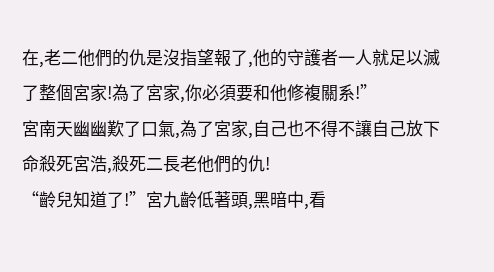在,老二他們的仇是沒指望報了,他的守護者一人就足以滅了整個宮家!為了宮家,你必須要和他修複關系!”
宮南天幽幽歎了口氣,為了宮家,自己也不得不讓自己放下命殺死宮浩,殺死二長老他們的仇!
“齡兒知道了!”宮九齡低著頭,黑暗中,看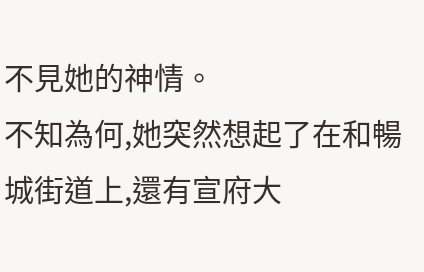不見她的神情。
不知為何,她突然想起了在和暢城街道上,還有宣府大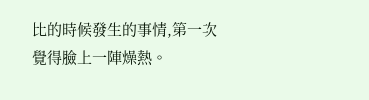比的時候發生的事情,第一次覺得臉上一陣燥熱。